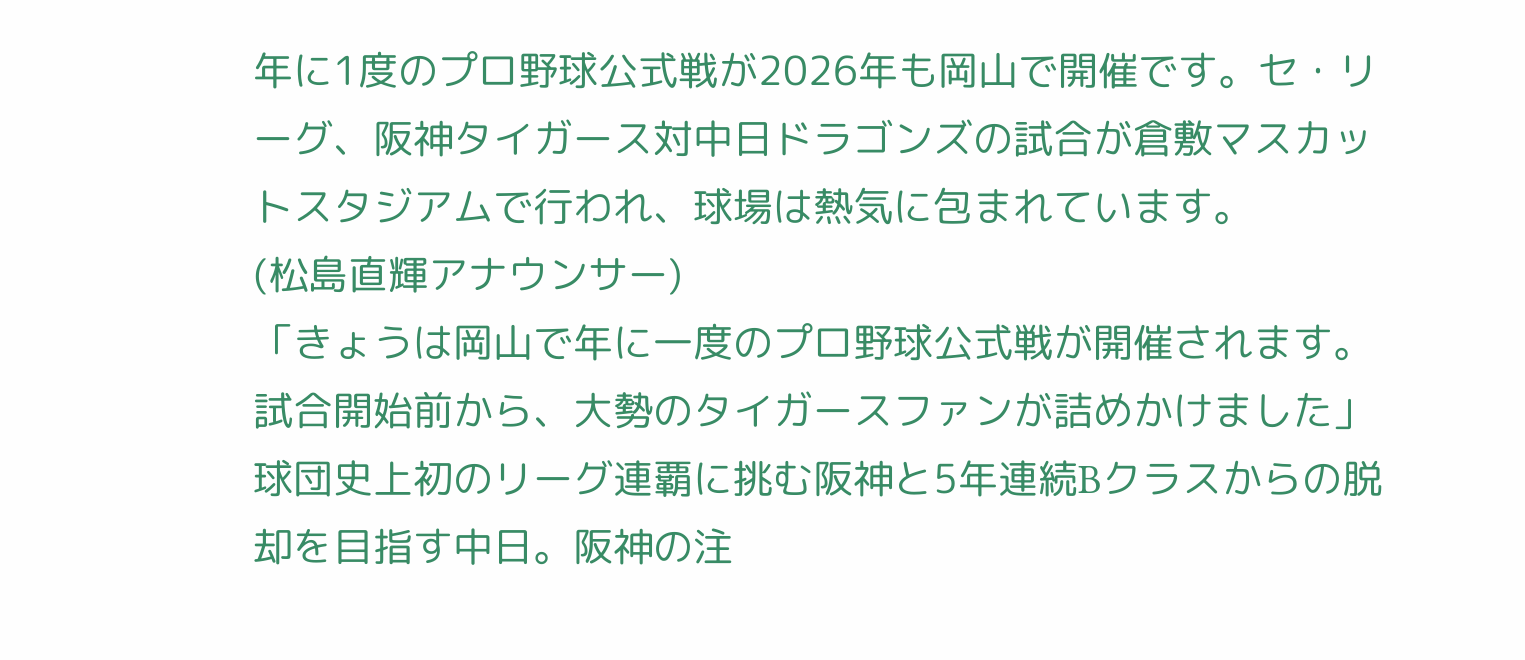年に1度のプロ野球公式戦が2026年も岡山で開催です。セ・リーグ、阪神タイガース対中日ドラゴンズの試合が倉敷マスカットスタジアムで行われ、球場は熱気に包まれています。
(松島直輝アナウンサー)
「きょうは岡山で年に一度のプロ野球公式戦が開催されます。試合開始前から、大勢のタイガースファンが詰めかけました」
球団史上初のリーグ連覇に挑む阪神と5年連続Bクラスからの脱却を目指す中日。阪神の注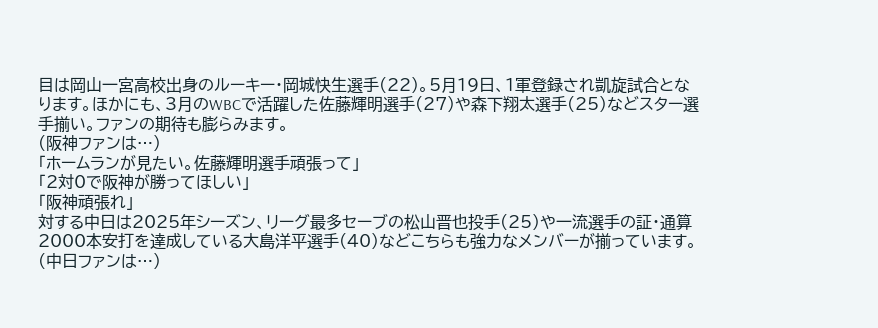目は岡山一宮高校出身のルーキー・岡城快生選手(22)。5月19日、1軍登録され凱旋試合となります。ほかにも、3月のWBCで活躍した佐藤輝明選手(27)や森下翔太選手(25)などスター選手揃い。ファンの期待も膨らみます。
(阪神ファンは…)
「ホームランが見たい。佐藤輝明選手頑張って」
「2対0で阪神が勝ってほしい」
「阪神頑張れ」
対する中日は2025年シーズン、リーグ最多セーブの松山晋也投手(25)や一流選手の証・通算2000本安打を達成している大島洋平選手(40)などこちらも強力なメンバーが揃っています。
(中日ファンは…)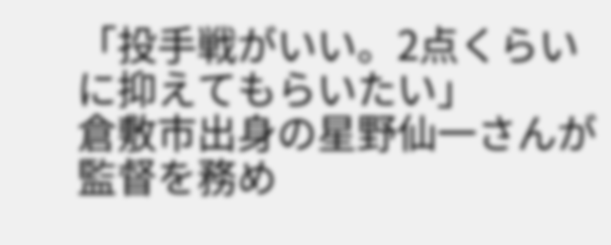「投手戦がいい。2点くらいに抑えてもらいたい」
倉敷市出身の星野仙一さんが監督を務め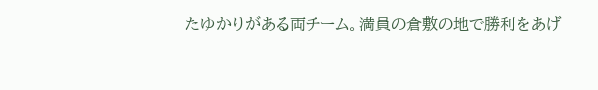たゆかりがある両チーム。満員の倉敷の地で勝利をあげ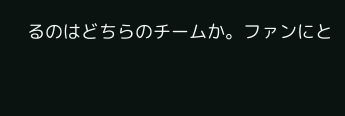るのはどちらのチームか。ファンにと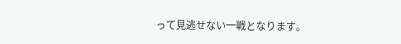って見逃せない一戦となります。